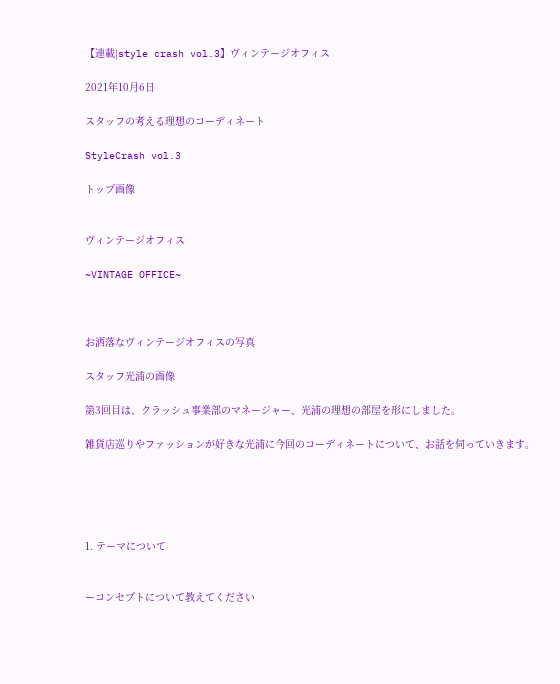【連載|style crash vol.3】ヴィンテージオフィス

2021年10月6日

スタッフの考える理想のコーディネート

StyleCrash vol.3

トップ画像


ヴィンテージオフィス

~VINTAGE OFFICE~



お洒落なヴィンテージオフィスの写真

スタッフ光浦の画像

第3回目は、クラッシュ事業部のマネージャー、光浦の理想の部屋を形にしました。

雑貨店巡りやファッションが好きな光浦に今回のコーディネートについて、お話を伺っていきます。





1. テーマについて


ーコンセプトについて教えてください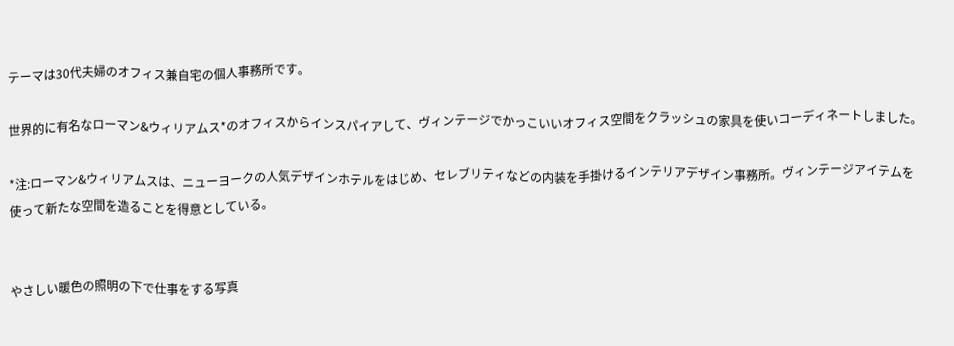テーマは30代夫婦のオフィス兼自宅の個人事務所です。

世界的に有名なローマン&ウィリアムス*のオフィスからインスパイアして、ヴィンテージでかっこいいオフィス空間をクラッシュの家具を使いコーディネートしました。

*注:ローマン&ウィリアムスは、ニューヨークの人気デザインホテルをはじめ、セレブリティなどの内装を手掛けるインテリアデザイン事務所。ヴィンテージアイテムを使って新たな空間を造ることを得意としている。


やさしい暖色の照明の下で仕事をする写真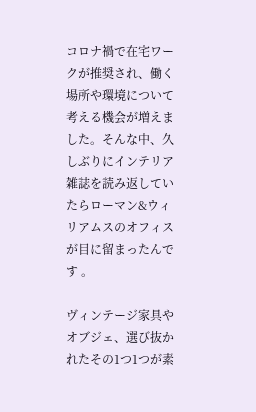コロナ禍で在宅ワークが推奨され、働く場所や環境について考える機会が増えました。そんな中、久しぶりにインテリア雑誌を読み返していたらローマン&ウィリアムスのオフィスが目に留まったんです 。

ヴィンテージ家具やオブジェ、選び抜かれたその1つ1つが素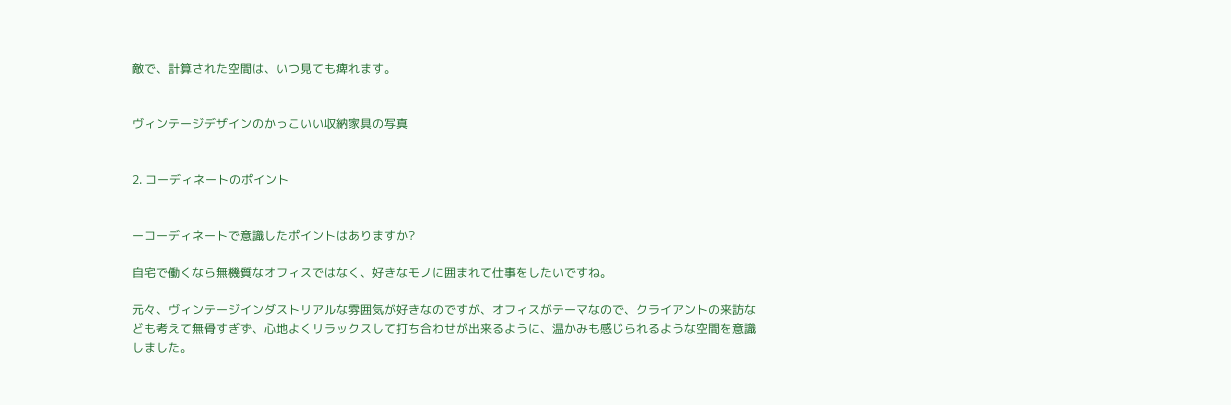敵で、計算された空間は、いつ見ても痺れます。


ヴィンテージデザインのかっこいい収納家具の写真


2. コーディネートのポイント


ーコーディネートで意識したポイントはありますか?

自宅で働くなら無機質なオフィスではなく、好きなモノに囲まれて仕事をしたいですね。

元々、ヴィンテージインダストリアルな雰囲気が好きなのですが、オフィスがテーマなので、クライアントの来訪なども考えて無骨すぎず、心地よくリラックスして打ち合わせが出来るように、温かみも感じられるような空間を意識しました。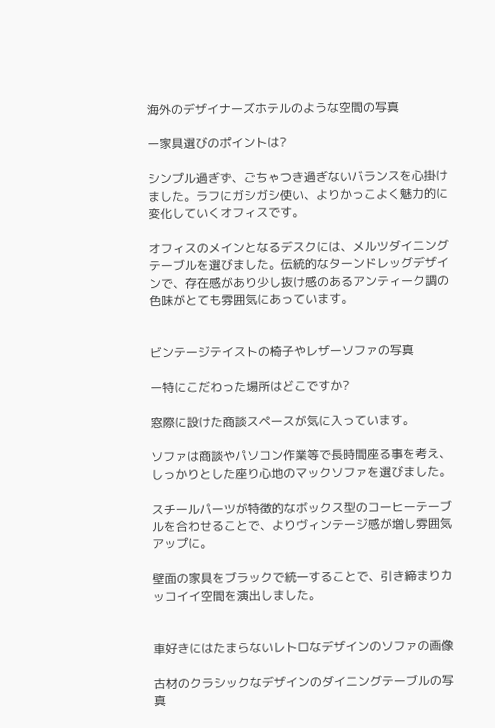海外のデザイナーズホテルのような空間の写真

ー家具選びのポイントは?

シンプル過ぎず、ごちゃつき過ぎないバランスを心掛けました。ラフにガシガシ使い、よりかっこよく魅力的に変化していくオフィスです。

オフィスのメインとなるデスクには、メルツダイニングテーブルを選びました。伝統的なターンドレッグデザインで、存在感があり少し抜け感のあるアンティーク調の色味がとても雰囲気にあっています。


ビンテージテイストの椅子やレザーソファの写真

ー特にこだわった場所はどこですか?

窓際に設けた商談スペースが気に入っています。

ソファは商談やパソコン作業等で長時間座る事を考え、しっかりとした座り心地のマックソファを選びました。

スチールパーツが特徴的なボックス型のコーヒーテーブルを合わせることで、よりヴィンテージ感が増し雰囲気アップに。

壁面の家具をブラックで統一することで、引き締まりカッコイイ空間を演出しました。


車好きにはたまらないレトロなデザインのソファの画像

古材のクラシックなデザインのダイニングテーブルの写真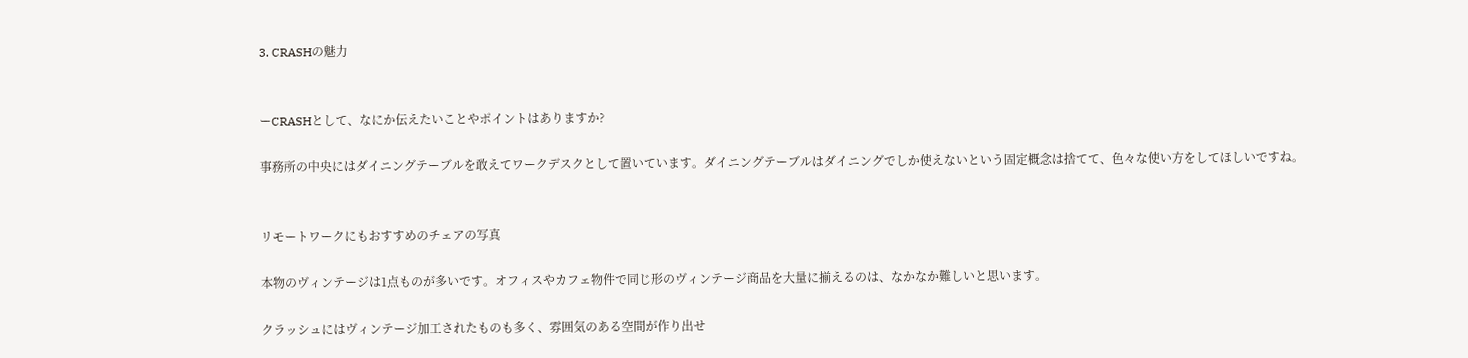3. CRASHの魅力


ーCRASHとして、なにか伝えたいことやポイントはありますか?

事務所の中央にはダイニングテーブルを敢えてワークデスクとして置いています。ダイニングテーブルはダイニングでしか使えないという固定概念は捨てて、色々な使い方をしてほしいですね。


リモートワークにもおすすめのチェアの写真

本物のヴィンテージは1点ものが多いです。オフィスやカフェ物件で同じ形のヴィンテージ商品を大量に揃えるのは、なかなか難しいと思います。

クラッシュにはヴィンテージ加工されたものも多く、雰囲気のある空間が作り出せ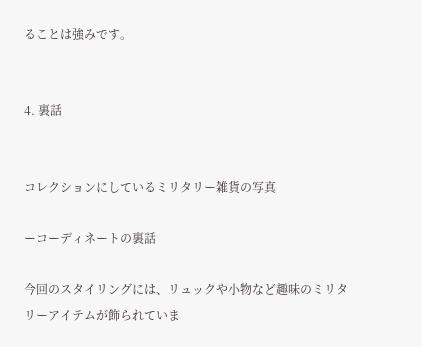ることは強みです。


4. 裏話


コレクションにしているミリタリー雑貨の写真

ーコーディネートの裏話

今回のスタイリングには、リュックや小物など趣味のミリタリーアイテムが飾られていま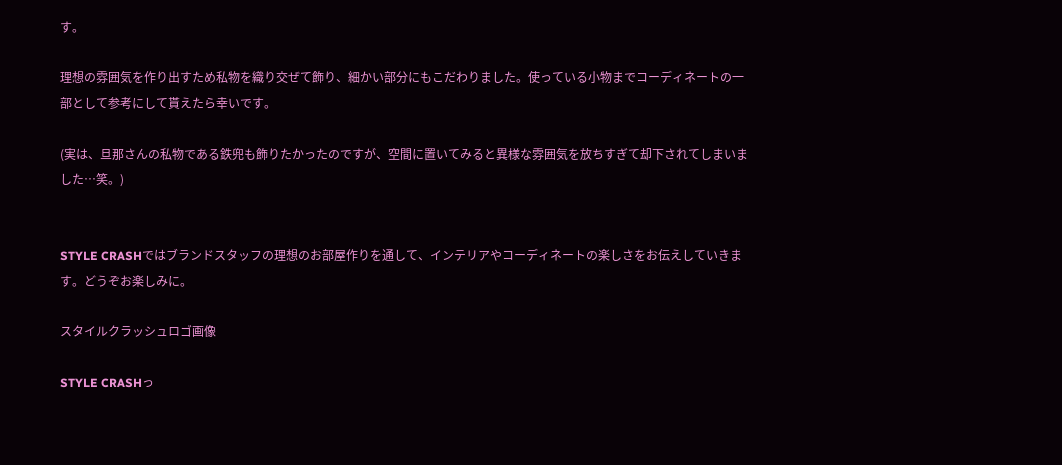す。

理想の雰囲気を作り出すため私物を織り交ぜて飾り、細かい部分にもこだわりました。使っている小物までコーディネートの一部として参考にして貰えたら幸いです。

(実は、旦那さんの私物である鉄兜も飾りたかったのですが、空間に置いてみると異様な雰囲気を放ちすぎて却下されてしまいました…笑。)


STYLE CRASHではブランドスタッフの理想のお部屋作りを通して、インテリアやコーディネートの楽しさをお伝えしていきます。どうぞお楽しみに。

スタイルクラッシュロゴ画像

STYLE CRASHっ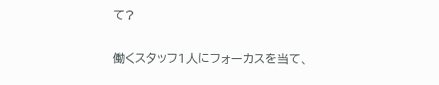て?

働くスタッフ1人にフォーカスを当て、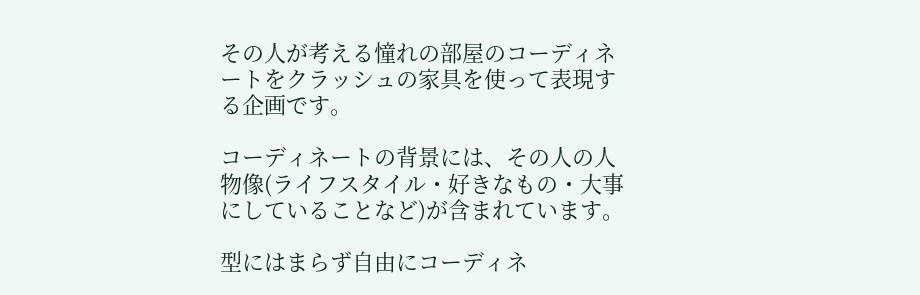その人が考える憧れの部屋のコーディネートをクラッシュの家具を使って表現する企画です。

コーディネートの背景には、その人の人物像(ライフスタイル・好きなもの・大事にしていることなど)が含まれています。

型にはまらず自由にコーディネ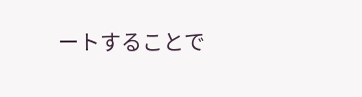ートすることで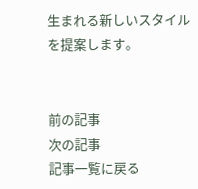生まれる新しいスタイルを提案します。


前の記事
次の記事
記事一覧に戻る